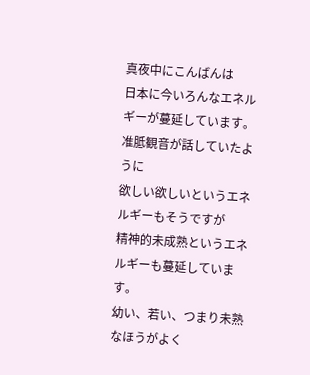真夜中にこんばんは
日本に今いろんなエネルギーが蔓延しています。
准胝観音が話していたように
欲しい欲しいというエネルギーもそうですが
精神的未成熟というエネルギーも蔓延しています。
幼い、若い、つまり未熟なほうがよく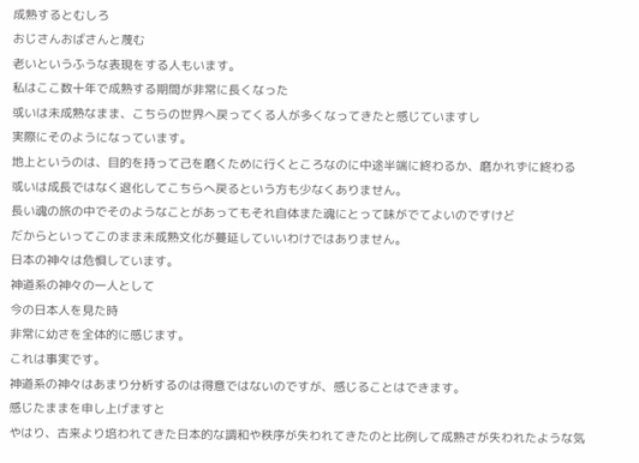成熟するとむしろ
おじさんおばさんと蔑む
老いというふうな表現をする人もいます。
私はここ数十年で成熟する期間が非常に長くなった
或いは未成熟なまま、こちらの世界へ戻ってくる人が多くなってきたと感じていますし
実際にそのようになっています。
地上というのは、目的を持って己を磨くために行くところなのに中途半端に終わるか、磨かれずに終わる
或いは成長ではなく退化してこちらへ戻るという方も少なくありません。
長い魂の旅の中でそのようなことがあってもそれ自体また魂にとって味がでてよいのですけど
だからといってこのまま未成熟文化が蔓延していいわけではありません。
日本の神々は危惧しています。
神道系の神々の一人として
今の日本人を見た時
非常に幼さを全体的に感じます。
これは事実です。
神道系の神々はあまり分析するのは得意ではないのですが、感じることはできます。
感じたままを申し上げますと
やはり、古来より培われてきた日本的な調和や秩序が失われてきたのと比例して成熟さが失われたような気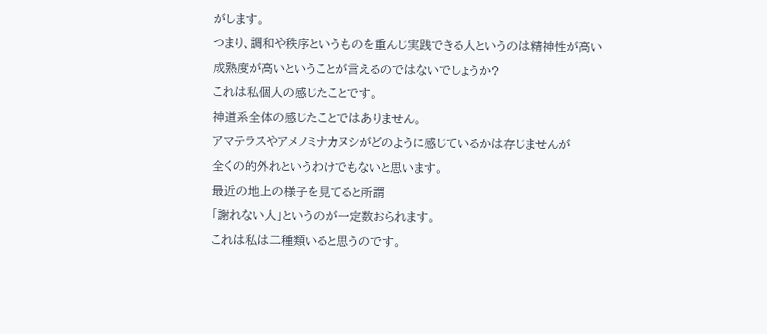がします。
つまり、調和や秩序というものを重んじ実践できる人というのは精神性が高い
成熟度が高いということが言えるのではないでしょうか?
これは私個人の感じたことです。
神道系全体の感じたことではありません。
アマテラスやアメノミナカヌシがどのように感じているかは存じませんが
全くの的外れというわけでもないと思います。
最近の地上の様子を見てると所謂
「謝れない人」というのが一定数おられます。
これは私は二種類いると思うのです。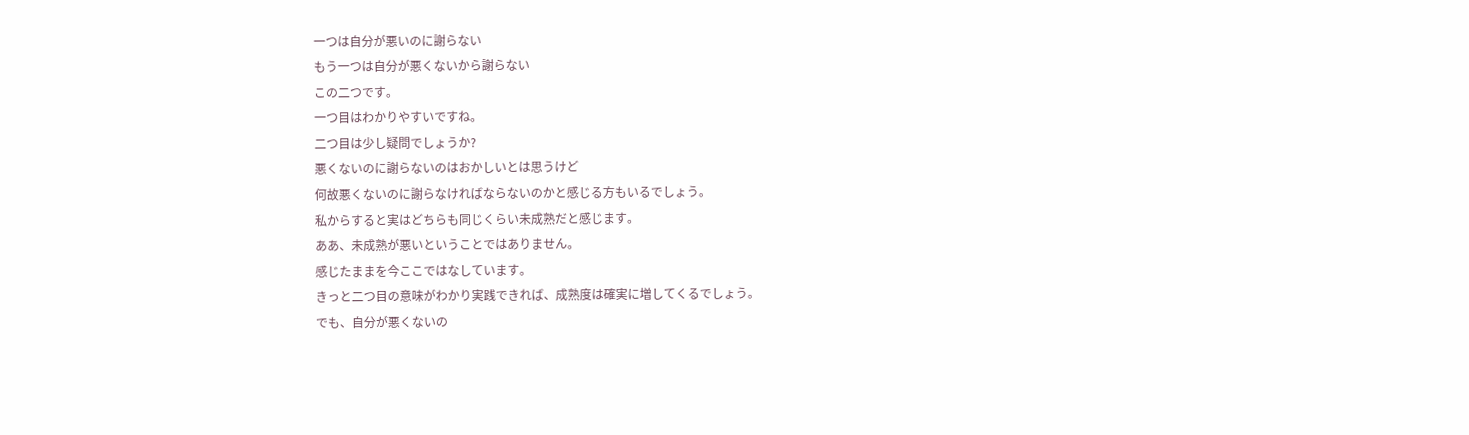一つは自分が悪いのに謝らない
もう一つは自分が悪くないから謝らない
この二つです。
一つ目はわかりやすいですね。
二つ目は少し疑問でしょうか?
悪くないのに謝らないのはおかしいとは思うけど
何故悪くないのに謝らなければならないのかと感じる方もいるでしょう。
私からすると実はどちらも同じくらい未成熟だと感じます。
ああ、未成熟が悪いということではありません。
感じたままを今ここではなしています。
きっと二つ目の意味がわかり実践できれば、成熟度は確実に増してくるでしょう。
でも、自分が悪くないの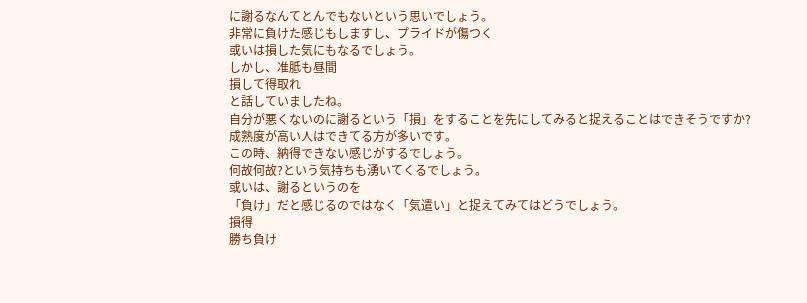に謝るなんてとんでもないという思いでしょう。
非常に負けた感じもしますし、プライドが傷つく
或いは損した気にもなるでしょう。
しかし、准胝も昼間
損して得取れ
と話していましたね。
自分が悪くないのに謝るという「損」をすることを先にしてみると捉えることはできそうですか?
成熟度が高い人はできてる方が多いです。
この時、納得できない感じがするでしょう。
何故何故?という気持ちも湧いてくるでしょう。
或いは、謝るというのを
「負け」だと感じるのではなく「気遣い」と捉えてみてはどうでしょう。
損得
勝ち負け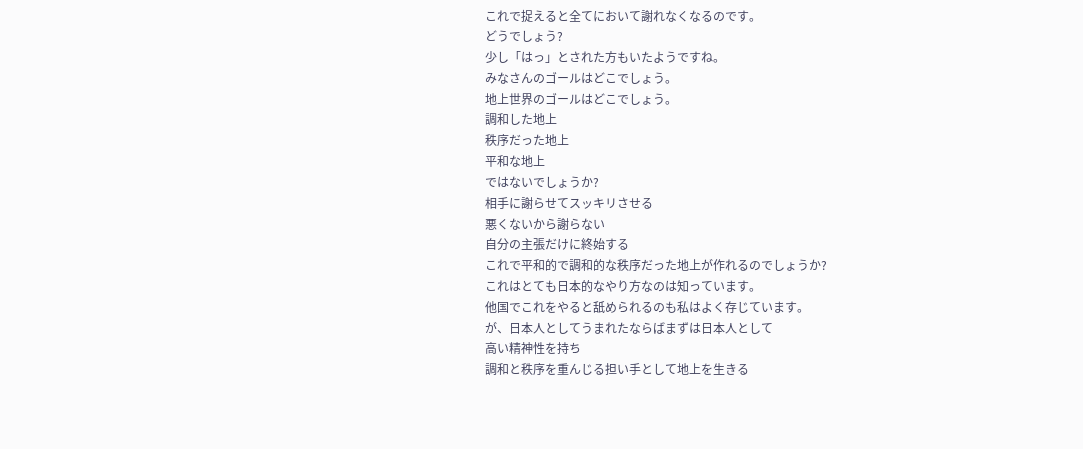これで捉えると全てにおいて謝れなくなるのです。
どうでしょう?
少し「はっ」とされた方もいたようですね。
みなさんのゴールはどこでしょう。
地上世界のゴールはどこでしょう。
調和した地上
秩序だった地上
平和な地上
ではないでしょうか?
相手に謝らせてスッキリさせる
悪くないから謝らない
自分の主張だけに終始する
これで平和的で調和的な秩序だった地上が作れるのでしょうか?
これはとても日本的なやり方なのは知っています。
他国でこれをやると舐められるのも私はよく存じています。
が、日本人としてうまれたならばまずは日本人として
高い精神性を持ち
調和と秩序を重んじる担い手として地上を生きる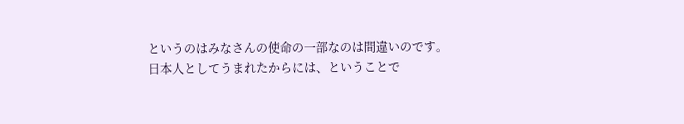というのはみなさんの使命の一部なのは間違いのです。
日本人としてうまれたからには、ということで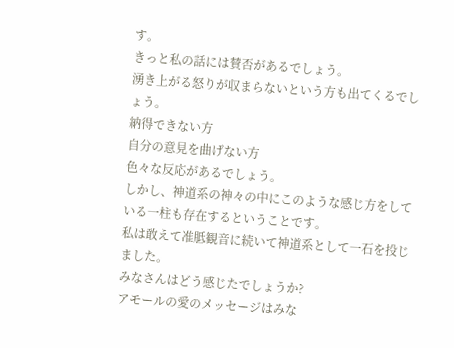す。
きっと私の話には賛否があるでしょう。
湧き上がる怒りが収まらないという方も出てくるでしょう。
納得できない方
自分の意見を曲げない方
色々な反応があるでしょう。
しかし、神道系の神々の中にこのような感じ方をしている一柱も存在するということです。
私は敢えて准胝観音に続いて神道系として一石を投じました。
みなさんはどう感じたでしょうか?
アモールの愛のメッセージはみな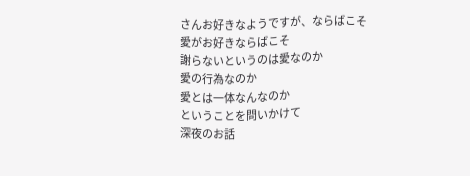さんお好きなようですが、ならばこそ
愛がお好きならばこそ
謝らないというのは愛なのか
愛の行為なのか
愛とは一体なんなのか
ということを問いかけて
深夜のお話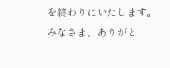を終わりにいたします。
みなさま、ありがと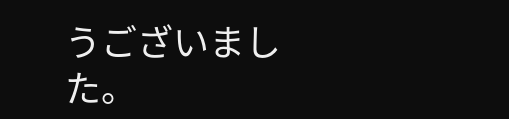うございました。